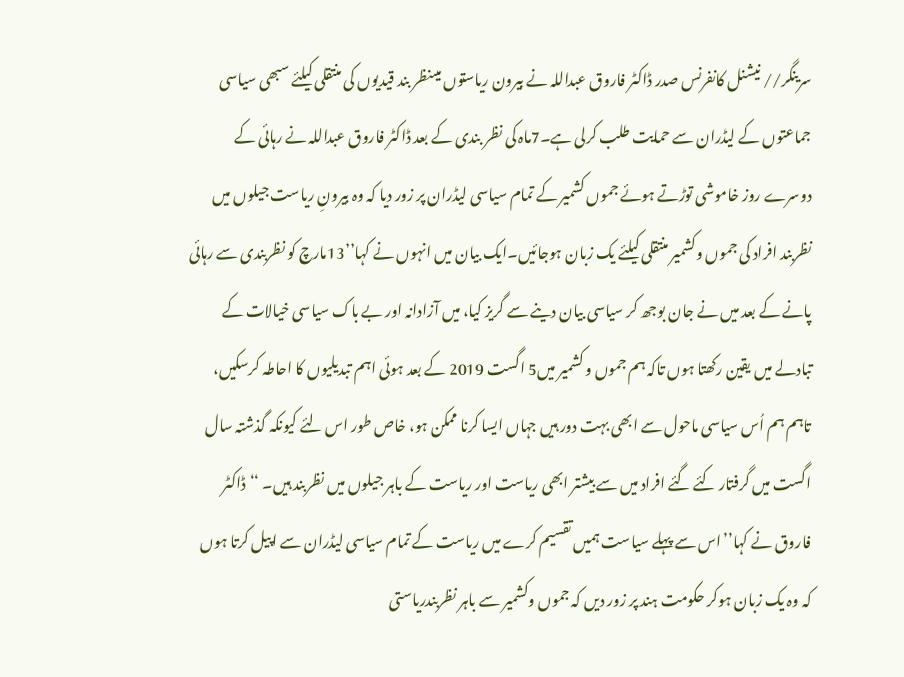سرینگر// نیشنل کانفرنس صدر ڈاکٹر فاروق عبداللہ نے بیرون ریاستوں میںنظر بند قیدیوں کی منتقلی کیلئے سبھی سیاسی جماعتوں کے لیڈران سے حمایت طلب کرلی ہے۔7ماہ کی نظر بندی کے بعد ڈاکٹر فاروق عبداللہ نے رہائی کے دوسرے روز خاموشی توڑتے ہوئے جموں کشمیر کے تمام سیاسی لیڈران پر زور دیا کہ وہ بیرونِ ریاست جیلوں میں نظربند افراد کی جموں وکشمیر منتقلی کیلئے یک زبان ہوجائیں۔ایک بیان میں انہوں نے کہا’’13مارچ کو نظربندی سے رہائی پانے کے بعد میں نے جان بوجھ کر سیاسی بیان دینے سے گریز کیا، میں آزادانہ اور بے باک سیاسی خیالات کے تبادلے میں یقین رکھتا ہوں تاکہ ہم جموں و کشمیر میں5 اگست 2019 کے بعد ہوئی اہم تبدیلیوں کا احاطہ کرسکیں، تاہم ہم اُس سیاسی ماحول سے ابھی بہت دور ہیں جہاں ایسا کرنا ممکن ہو، خاص طور اس لئے کیونکہ گذشتہ سال اگست میں گرفتار کئے گئے افراد میں سے بیشتر ابھی ریاست اور ریاست کے باہر جیلوں میں نظربند ہیں۔ ‘‘ڈاکٹر فاروق نے کہا’’اس سے پہلے سیاست ہمیں تقسیم کرے میں ریاست کے تمام سیاسی لیڈران سے اپیل کرتا ہوں کہ وہ یک زبان ہوکر حکومت ہند پر زور دیں کہ جموں وکشمیر سے باہر نظربندریاستی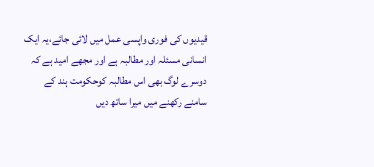قیدیوں کی فوری واپسی عمل میں لائی جائے،یہ ایک انسانی مسئلہ اور مطالبہ ہے اور مجھے امید ہے کہ دوسرے لوگ بھی اس مطالبہ کوحکومت ہند کے سامنے رکھنے میں میرا ساتھ دیں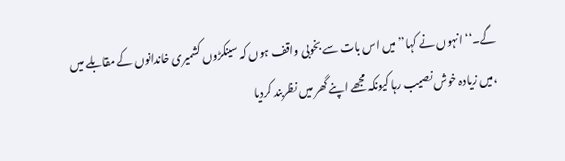گے۔‘‘ انہوں نے کہا’’میں اس بات سے بخوبی واقف ہوں کہ سینکڑوں کشمیری خاندانوں کے مقابلے میں ،میں زیادہ خوش نصیب رہا کیونکہ مجھے اپنے گھر میں نظربند کردیا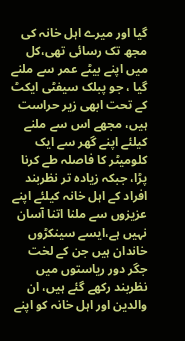گیا اور میرے اہل خانہ کی مجھ تک رسائی تھی،کل میں اپنے بیٹے عمر سے ملنے گیا ، جو پبلک سیفٹی ایکٹ کے تحت ابھی زیر حراست ہیں، مجھے اس سے ملنے کیلئے اپنے گھر سے ایک کلومیٹر کا فاصلہ طے کرنا پڑا، جبکہ زیادہ تر نظربند افراد کے اہل خانہ کیلئے اپنے عزیزوں سے ملنا اتنا آسان نہیں ہے،ایسے سینکڑوں خاندان ہیں جن کے لخت جگر دور ریاستوں میں نظربند رکھے گئے ہیں، ان والدین اور اہل خانہ کو اپنے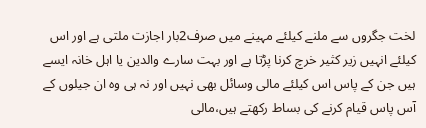لخت جگروں سے ملنے کیلئے مہینے میں صرف2بار اجازت ملتی ہے اور اس کیلئے انہیں زیر کثیر خرچ کرنا پڑتا ہے اور بہت سارے والدین یا اہل خانہ ایسے ہیں جن کے پاس اس کیلئے مالی وسائل بھی نہیں اور نہ ہی وہ ان جیلوں کے آس پاس قیام کرنے کی بساط رکھتے ہیں،مالی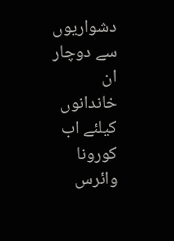دشواریوں سے دوچار ان خاندانوں کیلئے اب کورونا وائرس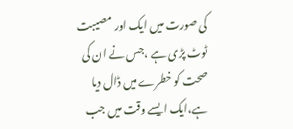کی صورت میں ایک اور مصیبت ٹوٹ پڑی ہے ،جس نے ان کی صحت کو خطرے میں ڈال دیا ہے،ایک ایسے وقت میں جب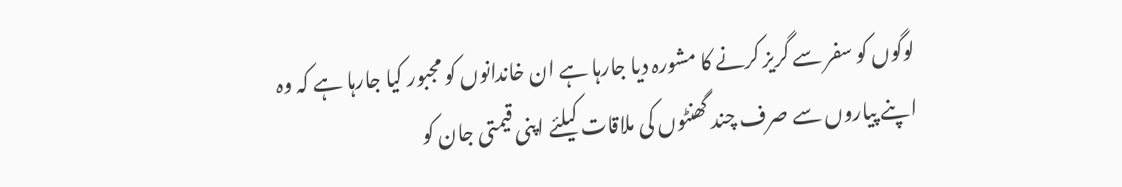لوگوں کو سفر سے گریز کرنے کا مشورہ دیا جارہا ہے ان خاندانوں کو مجبور کیا جارہا ہے کہ وہ اپنے پیاروں سے صرف چند گھنٹوں کی ملاقات کیلئے اپنی قیمتی جان کو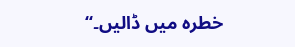خطرہ میں ڈالیں۔‘‘